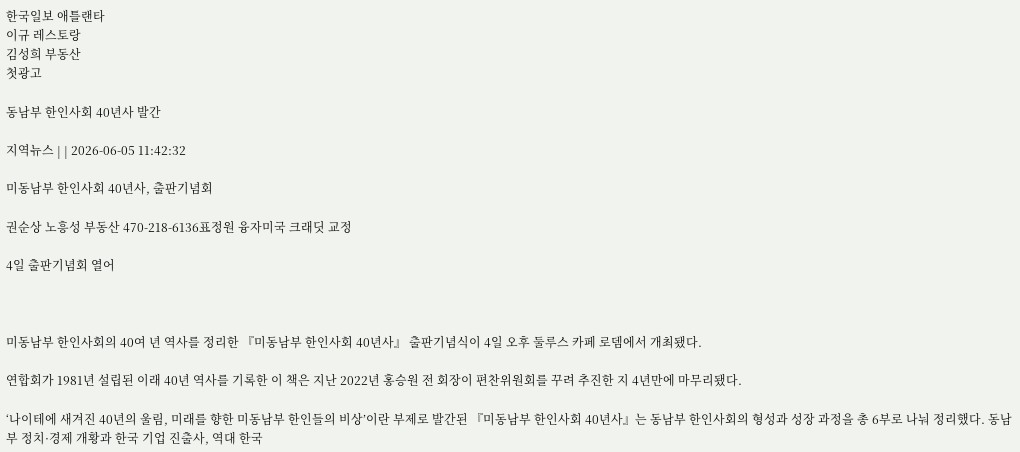한국일보 애틀랜타
이규 레스토랑
김성희 부동산
첫광고

동남부 한인사회 40년사 발간

지역뉴스 | | 2026-06-05 11:42:32

미동남부 한인사회 40년사, 출판기념회

권순상 노흥성 부동산 470-218-6136표정원 융자미국 크래딧 교정

4일 출판기념회 열어



미동남부 한인사회의 40여 년 역사를 정리한 『미동남부 한인사회 40년사』 출판기념식이 4일 오후 둘루스 카페 로뎀에서 개최됐다.

연합회가 1981년 설립된 이래 40년 역사를 기록한 이 책은 지난 2022년 홍승원 전 회장이 편찬위원회를 꾸려 추진한 지 4년만에 마무리됐다.

‘나이테에 새겨진 40년의 울림, 미래를 향한 미동남부 한인들의 비상’이란 부제로 발간된 『미동남부 한인사회 40년사』는 동남부 한인사회의 형성과 성장 과정을 총 6부로 나눠 정리했다. 동남부 정치·경제 개황과 한국 기업 진출사, 역대 한국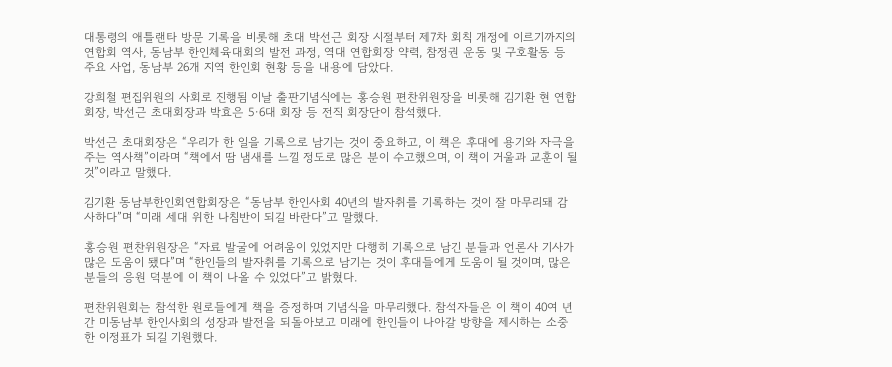대통령의 애틀랜타 방문 기록을 비롯해 초대 박선근 회장 시절부터 제7차 회칙 개정에 이르기까지의 연합회 역사, 동남부 한인체육대회의 발전 과정, 역대 연합회장 약력, 참정권 운동 및 구호활동 등 주요 사업, 동남부 26개 지역 한인회 현황 등을 내용에 담았다.

강희철 편집위원의 사회로 진행됨 이날 출판기념식에는 홍승원 편찬위원장을 비롯해 김기환 현 연합회장, 박선근 초대회장과 박효은 5·6대 회장 등 전직 회장단이 참석했다.

박선근 초대회장은 “우리가 한 일을 기록으로 남기는 것이 중요하고, 이 책은 후대에 용기와 자극을 주는 역사책”이라며 “책에서 땀 냄새를 느낄 정도로 많은 분이 수고했으며, 이 책이 거울과 교훈이 될 것”이라고 말했다.

김기환 동남부한인회연합회장은 “동남부 한인사회 40년의 발자취를 기록하는 것이 잘 마무리돼 감사하다”며 “미래 세대 위한 나침반이 되길 바란다”고 말했다.

홍승원 편찬위원장은 “자료 발굴에 어려움이 있었지만 다행히 기록으로 남긴 분들과 언론사 기사가 많은 도움이 됐다”며 “한인들의 발자취를 기록으로 남기는 것이 후대들에게 도움이 될 것이며, 많은 분들의 응원 덕분에 이 책이 나올 수 있었다”고 밝혔다.

편찬위원회는 참석한 원로들에게 책을 증정하며 기념식을 마무리했다. 참석자들은 이 책이 40여 년간 미동남부 한인사회의 성장과 발전을 되돌아보고 미래에 한인들이 나아갈 방향을 제시하는 소중한 이정표가 되길 기원했다.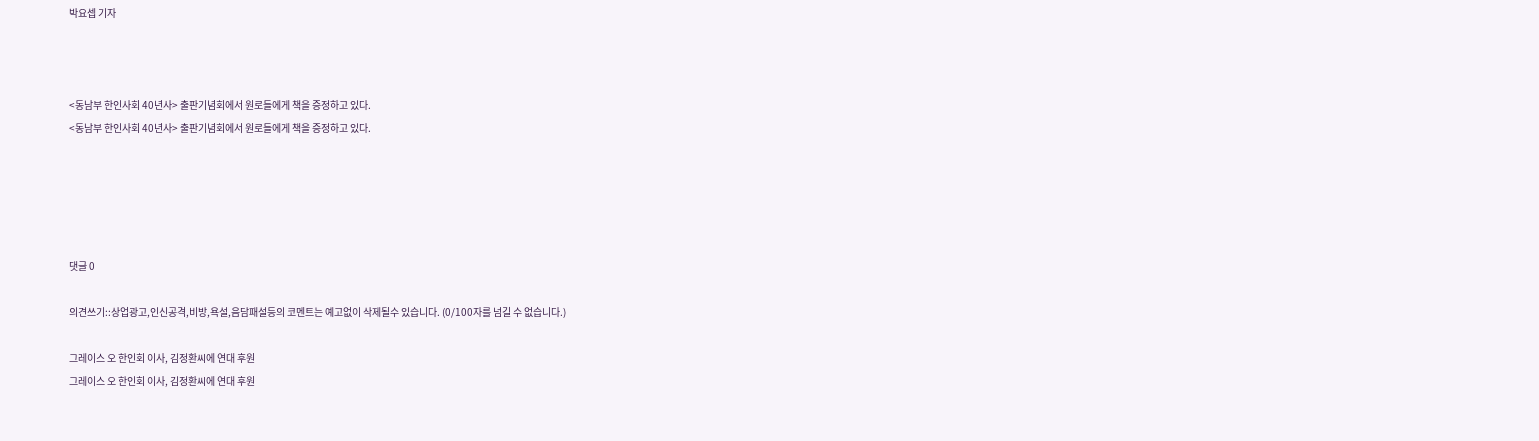박요셉 기자



<동남부 한인사회 40년사> 출판기념회에서 원로들에게 책을 증정하고 있다.
<동남부 한인사회 40년사> 출판기념회에서 원로들에게 책을 증정하고 있다.





댓글 0

의견쓰기::상업광고,인신공격,비방,욕설,음담패설등의 코멘트는 예고없이 삭제될수 있습니다. (0/100자를 넘길 수 없습니다.)

그레이스 오 한인회 이사, 김정환씨에 연대 후원
그레이스 오 한인회 이사, 김정환씨에 연대 후원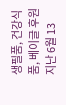생필품, 건강식품, 베이글 후원 지난 6월 13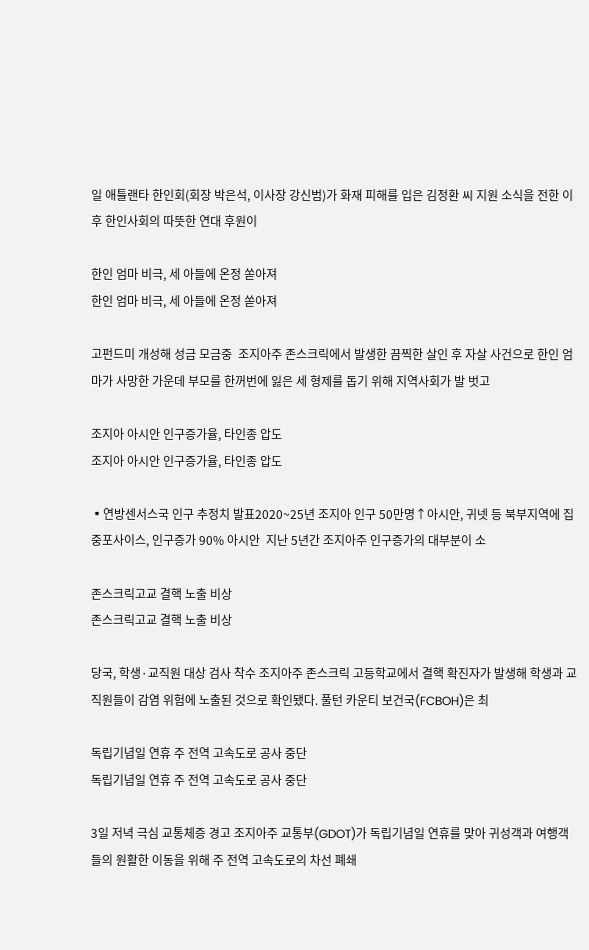일 애틀랜타 한인회(회장 박은석, 이사장 강신범)가 화재 피해를 입은 김정환 씨 지원 소식을 전한 이후 한인사회의 따뜻한 연대 후원이

한인 엄마 비극, 세 아들에 온정 쏟아져
한인 엄마 비극, 세 아들에 온정 쏟아져

고펀드미 개성해 성금 모금중  조지아주 존스크릭에서 발생한 끔찍한 살인 후 자살 사건으로 한인 엄마가 사망한 가운데 부모를 한꺼번에 잃은 세 형제를 돕기 위해 지역사회가 발 벗고

조지아 아시안 인구증가율, 타인종 압도
조지아 아시안 인구증가율, 타인종 압도

▪연방센서스국 인구 추정치 발표2020~25년 조지아 인구 50만명↑아시안, 귀넷 등 북부지역에 집중포사이스, 인구증가 90% 아시안  지난 5년간 조지아주 인구증가의 대부분이 소

존스크릭고교 결핵 노출 비상
존스크릭고교 결핵 노출 비상

당국, 학생·교직원 대상 검사 착수 조지아주 존스크릭 고등학교에서 결핵 확진자가 발생해 학생과 교직원들이 감염 위험에 노출된 것으로 확인됐다. 풀턴 카운티 보건국(FCBOH)은 최

독립기념일 연휴 주 전역 고속도로 공사 중단
독립기념일 연휴 주 전역 고속도로 공사 중단

3일 저녁 극심 교통체증 경고 조지아주 교통부(GDOT)가 독립기념일 연휴를 맞아 귀성객과 여행객들의 원활한 이동을 위해 주 전역 고속도로의 차선 폐쇄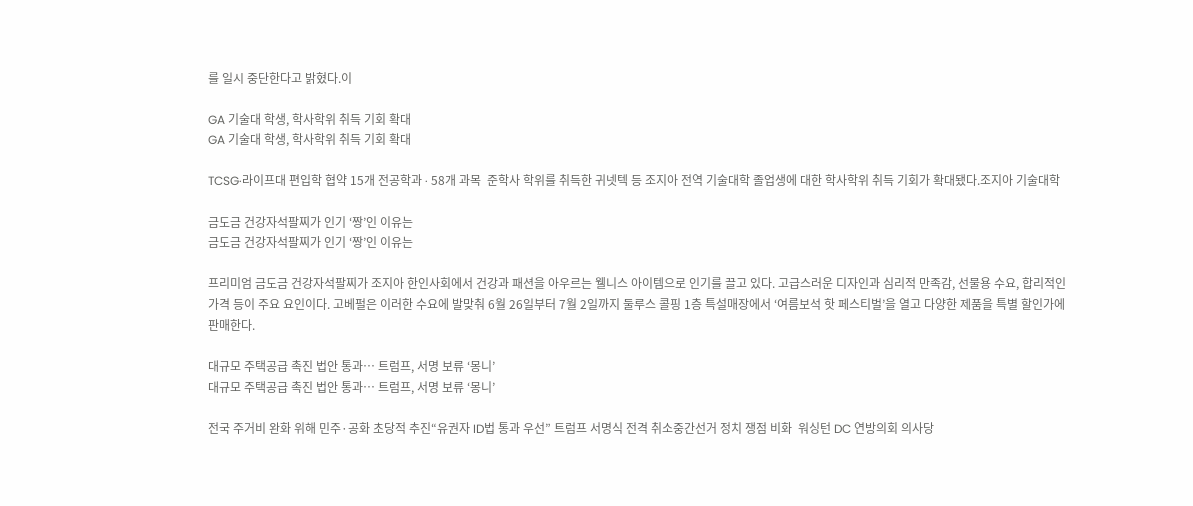를 일시 중단한다고 밝혔다.이

GA 기술대 학생, 학사학위 취득 기회 확대
GA 기술대 학생, 학사학위 취득 기회 확대

TCSG∙라이프대 편입학 협약 15개 전공학과 ∙ 58개 과목  준학사 학위를 취득한 귀넷텍 등 조지아 전역 기술대학 졸업생에 대한 학사학위 취득 기회가 확대됐다.조지아 기술대학

금도금 건강자석팔찌가 인기 ‘짱’인 이유는
금도금 건강자석팔찌가 인기 ‘짱’인 이유는

프리미엄 금도금 건강자석팔찌가 조지아 한인사회에서 건강과 패션을 아우르는 웰니스 아이템으로 인기를 끌고 있다. 고급스러운 디자인과 심리적 만족감, 선물용 수요, 합리적인 가격 등이 주요 요인이다. 고베펄은 이러한 수요에 발맞춰 6월 26일부터 7월 2일까지 둘루스 콜핑 1층 특설매장에서 ‘여름보석 핫 페스티벌’을 열고 다양한 제품을 특별 할인가에 판매한다.

대규모 주택공급 촉진 법안 통과… 트럼프, 서명 보류 ‘몽니’
대규모 주택공급 촉진 법안 통과… 트럼프, 서명 보류 ‘몽니’

전국 주거비 완화 위해 민주·공화 초당적 추진“유권자 ID법 통과 우선” 트럼프 서명식 전격 취소중간선거 정치 쟁점 비화  워싱턴 DC 연방의회 의사당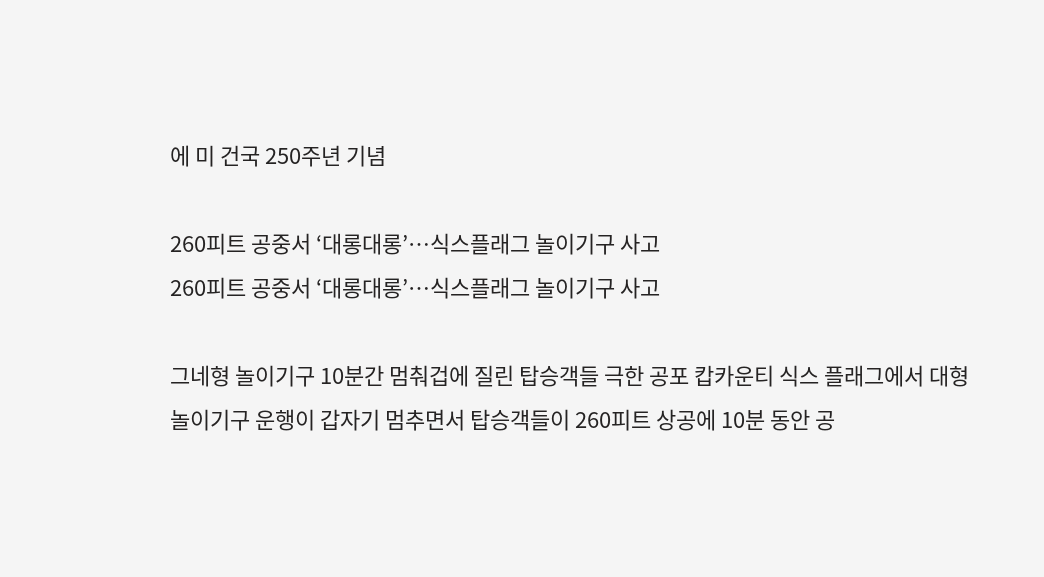에 미 건국 250주년 기념

260피트 공중서 ‘대롱대롱’…식스플래그 놀이기구 사고
260피트 공중서 ‘대롱대롱’…식스플래그 놀이기구 사고

그네형 놀이기구 10분간 멈춰겁에 질린 탑승객들 극한 공포 캅카운티 식스 플래그에서 대형 놀이기구 운행이 갑자기 멈추면서 탑승객들이 260피트 상공에 10분 동안 공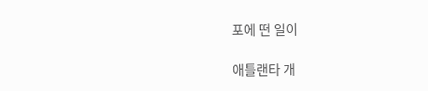포에 떤 일이

애틀랜타 개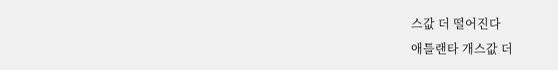스값 더 떨어진다
애틀랜타 개스값 더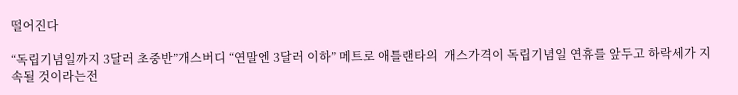떨어진다

“독립기념일까지 3달러 초중반”개스버디 “연말엔 3달러 이하” 메트로 애틀랜타의  개스가격이 독립기념일 연휴를 앞두고 하락세가 지속될 것이라는전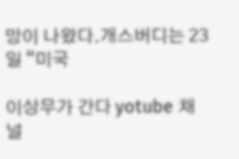망이 나왔다.개스버디는 23일 “미국

이상무가 간다 yotube 채널